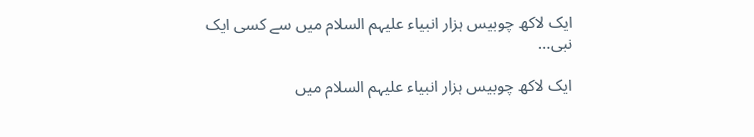ایک لاکھ چوبیس ہزار انبیاء علیہم السلام میں سے کسی ایک نبی…

ایک لاکھ چوبیس ہزار انبیاء علیہم السلام میں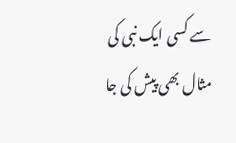سے کسی ایک نبی کی مثال بھی پیش کی جا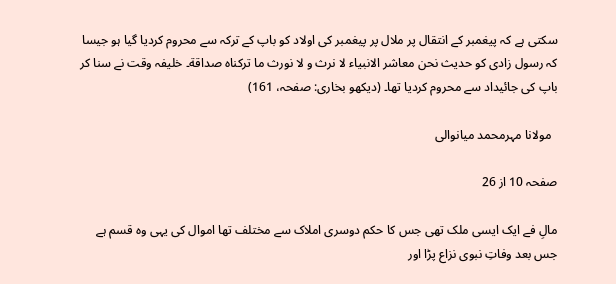سکتی ہے کہ پیغمبر کے انتقال پر ملال پر پیغمبر کی اولاد کو باپ کے ترکہ سے محروم کردیا گیا ہو جیسا کہ رسول زادی کو حدیث نحن معاشر الانبياء لا نرث و لا نورث ما تركناه صداقة۔ خلیفہ وقت نے سنا کر باپ کی جائیداد سے محروم کردیا تھا۔ (دیکھو بخاری: صفحہ، 161)

  مولانا مہرمحمد میانوالی

صفحہ 10 از 26

مالِ فے ایک ایسی ملک تھی جس کا حکم دوسری املاک سے مختلف تھا اموال کی یہی وہ قسم ہے جس بعد وفاتِ نبوی نزاع پڑا اور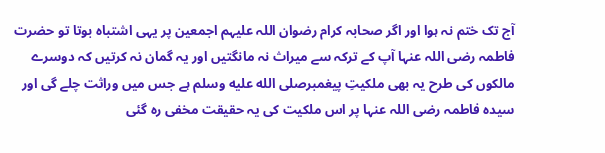آج تک ختم نہ ہوا اور اگر صحابہ کرام رضوان اللہ علیہم اجمعین پر یہی اشتباه بوتا تو حضرت فاطمہ رضی اللہ عنہا آپ کے ترکہ سے میراث نہ مانگتیں اور یہ گمان نہ کرتیں کہ دوسرے مالکوں کی طرح یہ بھی ملکیتِ پیغمبرصلى الله عليه وسلم ہے جس میں وراثت چلے گی اور سیدہ فاطمہ رضی اللہ عنہا پر اس ملکیت کی یہ حقیقت مخفی رہ گئی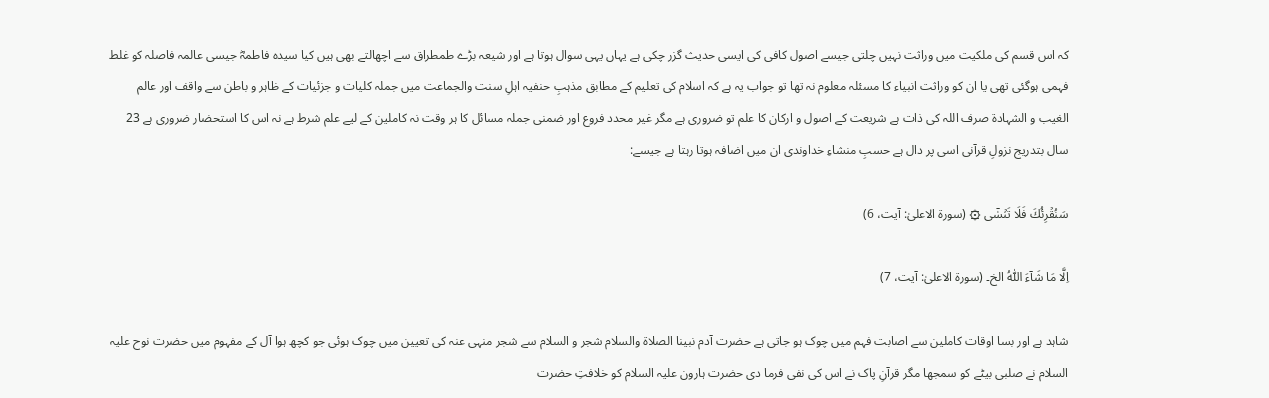کہ اس قسم کی ملکیت میں وراثت نہیں چلتی جیسے اصول کافی کی ایسی حدیث گزر چکی ہے یہاں یہی سوال ہوتا ہے اور شیعہ بڑے طمطراق سے اچھالتے بھی ہیں کیا سیدہ فاطمہؓ جیسی عالمہ فاصلہ کو غلط فہمی ہوگئی تھی یا ان کو وراثت انبیاء کا مسںٔلہ معلوم نہ تھا تو جواب یہ ہے کہ اسلام کی تعلیم کے مطابق مذہبِ حنفیہ اہلِ سنت والجماعت میں جملہ کلیات و جزئیات کے ظاہر و باطن سے واقف اور عالم الغیب و الشہادۃ صرف اللہ کی ذات ہے شریعت کے اصول و ارکان کا علم تو ضروری ہے مگر غیر محدد فروع اور ضمنی جملہ مسائل کا ہر وقت نہ کاملین کے لیے علم شرط ہے نہ اس کا استحضار ضروری ہے 23 سال بتدریج نزولِ قرآنی اسی پر دال ہے حسبِ منشاءِ خداوندی ان میں اضافہ ہوتا رہتا ہے جیسے:

سَنُقۡرِئُكَ فَلَا تَنۡسٰٓى ۞ (سورۃ الاعلیٰ: آیت، 6)

اِلَّا مَا شَآءَ اللّٰهُ‌ الخ۔ (سورۃ الاعلیٰ: آیت، 7)

شاہد ہے اور بسا اوقات کاملین سے اصابت فہم میں چوک ہو جاتی ہے حضرت آدم نبینا الصلاة والسلام شجر و السلام سے شجر منہی عنہ کی تعیین میں چوک ہوئی جو کچھ ہوا آل کے مفہوم میں حضرت نوح علیہ السلام نے صلبی بیٹے کو سمجھا مگر قرآنِ پاک نے اس کی نفی فرما دی حضرت ہارون علیہ السلام کو خلافتِ حضرت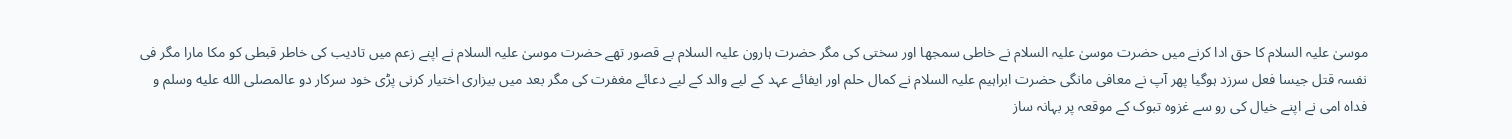موسیٰ علیہ السلام کا حق ادا کرنے میں حضرت موسیٰ علیہ السلام نے خاطی سمجھا اور سختی کی مگر حضرت ہارون علیہ السلام بے قصور تھے حضرت موسیٰ علیہ السلام نے اپنے زعم میں تادیب کی خاطر قبطی کو مکا مارا مگر فی نفسہ قتل جیسا فعل سرزد ہوگیا پھر آپ نے معافی مانگی حضرت ابراہیم علیہ السلام نے کمال حلم اور ایفائے عہد کے لیے والد کے لیے دعائے مغفرت کی مگر بعد میں بیزاری اختیار کرنی پڑی خود سرکار دو عالمصلى الله عليه وسلم و فداہ امی نے اپنے خیال کی رو سے غزوہ تبوک کے موقعہ پر بہانہ ساز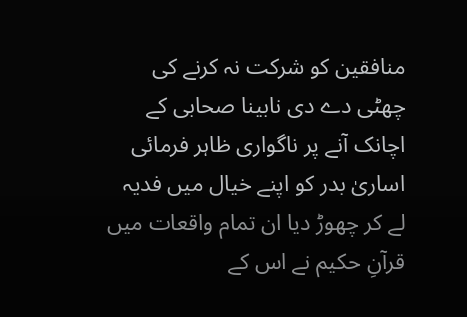منافقین کو شرکت نہ کرنے کی چھٹی دے دی نابینا صحابی کے اچانک آنے پر ناگواری ظاہر فرمائی اساریٰ بدر کو اپنے خیال میں فدیہ لے کر چھوڑ دیا ان تمام واقعات میں قرآنِ حکیم نے اس کے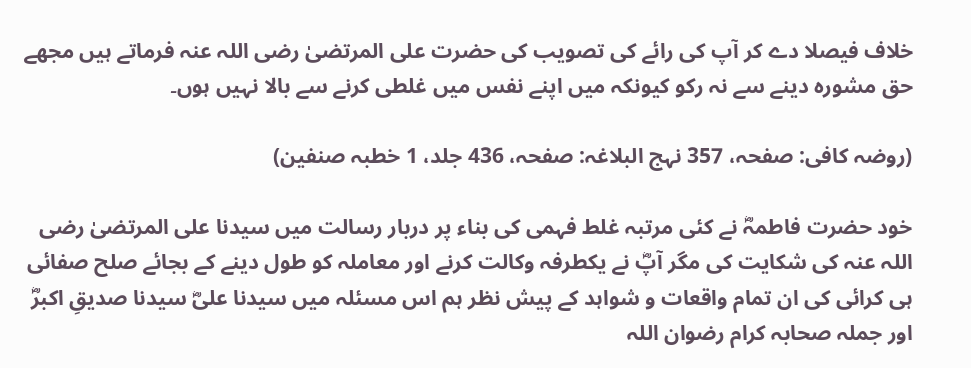خلاف فیصلا دے کر آپ کی رائے کی تصویب کی حضرت علی المرتضیٰ رضی اللہ عنہ فرماتے ہیں مجھے حق مشورہ دینے سے نہ رکو کیونکہ میں اپنے نفس میں غلطی کرنے سے بالا نہیں ہوں۔

(روضہ کافی: صفحہ، 357 نہج البلاغہ: صفحہ، 436 جلد، 1 خطبہ صنفین)

خود حضرت فاطمہؓ نے کئی مرتبہ غلط فہمی کی بناء پر دربار رسالت میں سیدنا علی المرتضیٰ رضی اللہ عنہ کی شکایت کی مگر آپؓ نے یکطرفہ وکالت کرنے اور معاملہ کو طول دینے کے بجائے صلح صفائی ہی کرائی کی ان تمام واقعات و شواہد کے پیش نظر ہم اس مسںٔلہ میں سیدنا علیؓ سیدنا صدیقِ اکبرؓ اور جملہ صحابہ کرام رضوان اللہ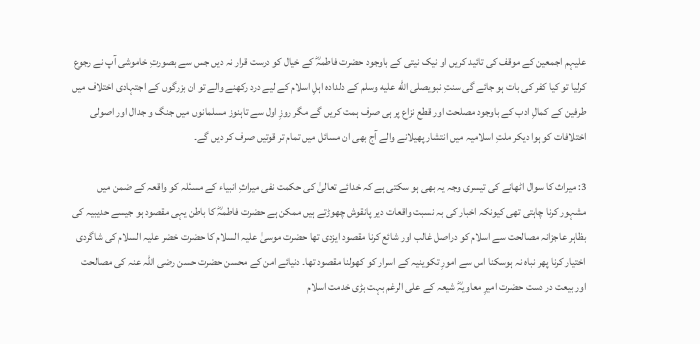علیہم اجمعین کے موقف کی تائید کریں او نیک نیتی کے باوجود حضرت فاطمہؓ کے خیال کو درست قرار نہ دیں جس سے بصورتِ خاموشی آپ نے رجوع کرلیا تو کیا کفر کی بات ہو جائے گی سنتِ نبویصلى الله عليه وسلم کے دلدادہ اہلِ اسلام کے لیے درد رکھنے والے تو ان بزرگوں کے اجتہادی اختلاف میں طرفین کے کمالِ ادب کے باوجود مصلحت اور قطع نزاع پر ہی صرف ہمت کریں گے مگر روزِ اول سے تاہنوز مسلمانوں میں جنگ و جدال اور اصولی اختلافات کو ہوا دیکر ملتِ اسلامیہ میں انتشار پھیلانے والے آج بھی ان مسائل میں تمام تر قوتیں صرف کر دیں گے۔

3: میراث کا سوال اٹھانے کی تیسری وجہ یہ بھی ہو سکتی ہے کہ خدائے تعالیٰ کی حکمت نفی میراثِ انبیاء کے مسںٔلہ کو واقعہ کے ضمن میں مشہور کرنا چاہتی تھی کیونکہ اخبار کی بہ نسبت واقعات دیر پانقوش چھوڑتے ہیں ممکن ہے حضرت فاطمہؓ کا باطن یہی مقصود ہو جیسے حدیبیہ کی بظاہر عاجزانہ مصالحت سے اسلام کو دراصل غالب اور شائع کرنا مقصود ایزدی تھا حضرت موسیٰ علیہ السلام کا حضرت خضر علیہ السلام کی شاگردی اختیار کرنا پھر نباہ نہ ہوسکنا اس سے امورِ تکوینیہ کے اسرار کو کھولنا مقصود تھا۔ دنیائے امن کے محسن حضرت حسن رضی اللہ عنہ کی مصالحت اور بیعت در دست حضرت امیرِ معاویہؓ شیعہ کے علی الرغم بہت بڑی خدمت اسلام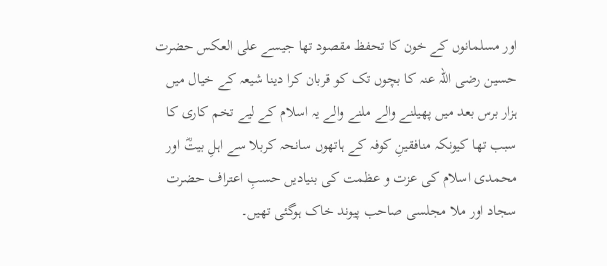اور مسلمانوں کے خون کا تحفظ مقصود تھا جیسے علی العکس حضرت حسین رضی اللہ عنہ کا بچوں تک کو قربان کرا دینا شیعہ کے خیال میں ہزار برس بعد میں پھیلنے والے ملنے والے یہ اسلام کے لیے تخم کاری کا سبب تھا کیونکہ منافقینِ کوفہ کے ہاتھوں سانحہ کربلا سے اہلِ بیتؓ اور محمدی اسلام کی عزت و عظمت کی بنیادیں حسبِ اعتراف حضرت سجاد اور ملا مجلسی صاحب پیوند خاک ہوگئی تھیں۔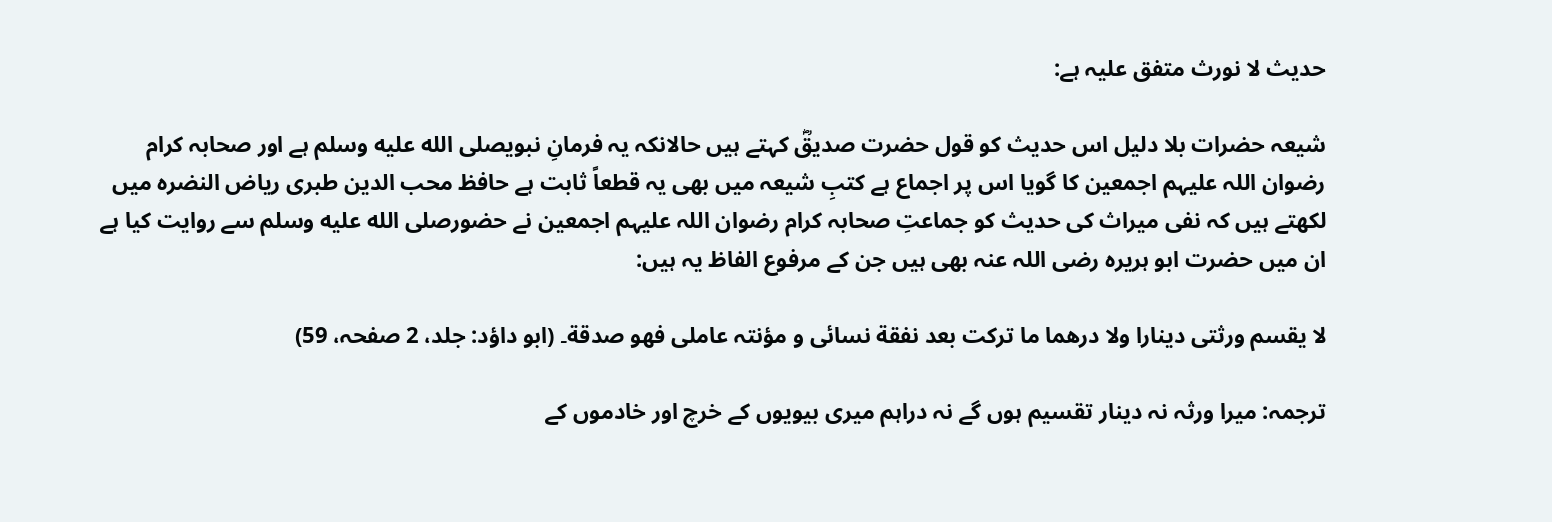حدیث لا نورث متفق علیہ ہے:

شیعہ حضرات بلا دلیل اس حدیث کو قول حضرت صدیقؓ کہتے ہیں حالانکہ یہ فرمانِ نبویصلى الله عليه وسلم ہے اور صحابہ کرام رضوان اللہ علیہم اجمعین کا گویا اس پر اجماع ہے کتبِ شیعہ میں بھی یہ قطعاً ثابت ہے حافظ محب الدین طبری ریاض النضرہ میں لکھتے ہیں کہ نفی میراث کی حدیث کو جماعتِ صحابہ کرام رضوان اللہ علیہم اجمعین نے حضورصلى الله عليه وسلم سے روایت کیا ہے ان میں حضرت ابو ہریرہ رضی اللہ عنہ بھی ہیں جن کے مرفوع الفاظ یہ ہیں:

لا يقسم ورثتی دینارا ولا درهما ما تركت بعد نفقة نسائی و مؤنتہ عاملی فهو صدقة۔ (ابو داؤد: جلد، 2 صفحہ، 59)

ترجمہ: میرا ورثہ نہ دینار تقسیم ہوں گے نہ دراہم میری بیویوں کے خرچ اور خادموں کے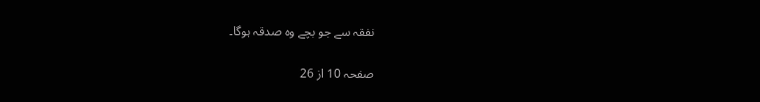نفقہ سے جو بچے وہ صدقہ ہوگا۔

صفحہ 10 از 26